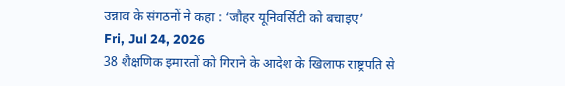उन्नाव के संगठनों ने कहा : ‘जौहर यूनिवर्सिटी को बचाइए’
Fri, Jul 24, 2026
38 शैक्षणिक इमारतों को गिराने के आदेश के खिलाफ राष्ट्रपति से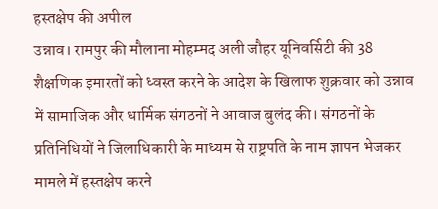हस्तक्षेप की अपील
उन्नाव। रामपुर की मौलाना मोहम्मद अली जौहर यूनिवर्सिटी की 38 शैक्षणिक इमारतों को ध्वस्त करने के आदेश के खिलाफ शुक्रवार को उन्नाव में सामाजिक और धार्मिक संगठनों ने आवाज बुलंद की। संगठनों के प्रतिनिधियों ने जिलाधिकारी के माध्यम से राष्ट्रपति के नाम ज्ञापन भेजकर मामले में हस्तक्षेप करने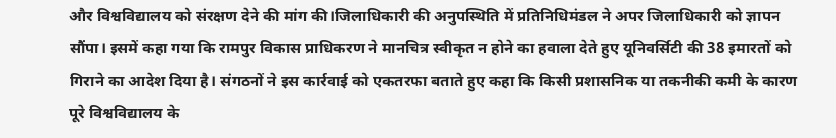और विश्वविद्यालय को संरक्षण देने की मांग की।जिलाधिकारी की अनुपस्थिति में प्रतिनिधिमंडल ने अपर जिलाधिकारी को ज्ञापन सौंपा। इसमें कहा गया कि रामपुर विकास प्राधिकरण ने मानचित्र स्वीकृत न होने का हवाला देते हुए यूनिवर्सिटी की 38 इमारतों को गिराने का आदेश दिया है। संगठनों ने इस कार्रवाई को एकतरफा बताते हुए कहा कि किसी प्रशासनिक या तकनीकी कमी के कारण पूरे विश्वविद्यालय के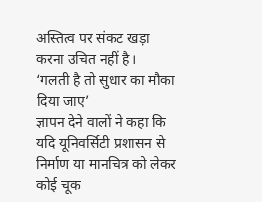अस्तित्व पर संकट खड़ा करना उचित नहीं है।
‘गलती है तो सुधार का मौका दिया जाए’
ज्ञापन देने वालों ने कहा कि यदि यूनिवर्सिटी प्रशासन से निर्माण या मानचित्र को लेकर कोई चूक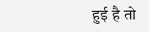हुई है तो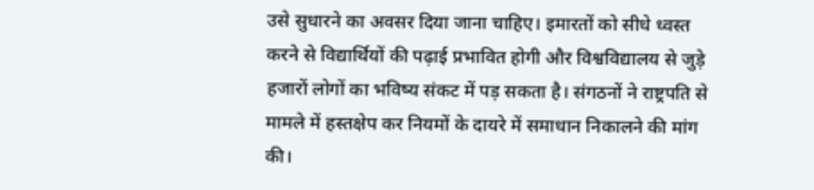उसे सुधारने का अवसर दिया जाना चाहिए। इमारतों को सीधे ध्वस्त करने से विद्यार्थियों की पढ़ाई प्रभावित होगी और विश्वविद्यालय से जुड़े हजारों लोगों का भविष्य संकट में पड़ सकता है। संगठनों ने राष्ट्रपति से मामले में हस्तक्षेप कर नियमों के दायरे में समाधान निकालने की मांग की।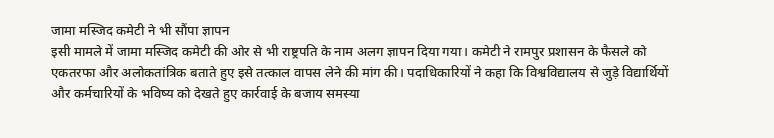जामा मस्जिद कमेटी ने भी सौंपा ज्ञापन
इसी मामले में जामा मस्जिद कमेटी की ओर से भी राष्ट्रपति के नाम अलग ज्ञापन दिया गया। कमेटी ने रामपुर प्रशासन के फैसले को एकतरफा और अलोकतांत्रिक बताते हुए इसे तत्काल वापस लेने की मांग की। पदाधिकारियों ने कहा कि विश्वविद्यालय से जुड़े विद्यार्थियों और कर्मचारियों के भविष्य को देखते हुए कार्रवाई के बजाय समस्या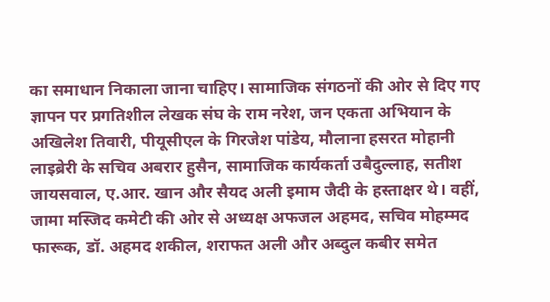का समाधान निकाला जाना चाहिए। सामाजिक संगठनों की ओर से दिए गए ज्ञापन पर प्रगतिशील लेखक संघ के राम नरेश, जन एकता अभियान के अखिलेश तिवारी, पीयूसीएल के गिरजेश पांडेय, मौलाना हसरत मोहानी लाइब्रेरी के सचिव अबरार हुसैन, सामाजिक कार्यकर्ता उबैदुल्लाह, सतीश जायसवाल, ए.आर. खान और सैयद अली इमाम जैदी के हस्ताक्षर थे। वहीं, जामा मस्जिद कमेटी की ओर से अध्यक्ष अफजल अहमद, सचिव मोहम्मद फारूक, डॉ. अहमद शकील, शराफत अली और अब्दुल कबीर समेत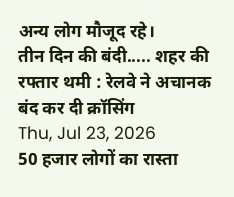अन्य लोग मौजूद रहे।
तीन दिन की बंदी..... शहर की रफ्तार थमी : रेलवे ने अचानक बंद कर दी क्रॉसिंग
Thu, Jul 23, 2026
50 हजार लोगों का रास्ता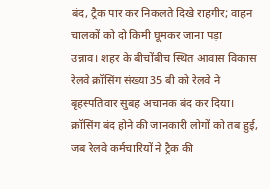बंद, ट्रैक पार कर निकलते दिखे राहगीर; वाहन चालकों को दो किमी घूमकर जाना पड़ा
उन्नाव। शहर के बीचोंबीच स्थित आवास विकास रेलवे क्रॉसिंग संख्या 35 बी को रेलवे ने बृहस्पतिवार सुबह अचानक बंद कर दिया। क्रॉसिंग बंद होने की जानकारी लोगों को तब हुई, जब रेलवे कर्मचारियों ने ट्रैक की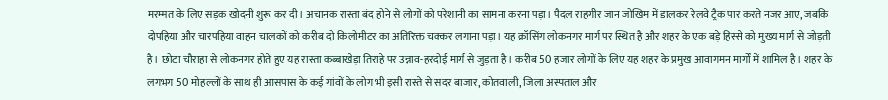मरम्मत के लिए सड़क खोदनी शुरू कर दी। अचानक रास्ता बंद होने से लोगों को परेशानी का सामना करना पड़ा। पैदल राहगीर जान जोखिम में डालकर रेलवे ट्रैक पार करते नजर आए, जबकि दोपहिया और चारपहिया वाहन चालकों को करीब दो किलोमीटर का अतिरिक्त चक्कर लगाना पड़ा। यह क्रॉसिंग लोकनगर मार्ग पर स्थित है और शहर के एक बड़े हिस्से को मुख्य मार्ग से जोड़ती है। छोटा चौराहा से लोकनगर होते हुए यह रास्ता कब्बाखेड़ा तिराहे पर उन्नाव-हरदोई मार्ग से जुड़ता है। करीब 50 हजार लोगों के लिए यह शहर के प्रमुख आवागमन मार्गों में शामिल है। शहर के लगभग 50 मोहल्लों के साथ ही आसपास के कई गांवों के लोग भी इसी रास्ते से सदर बाजार, कोतवाली, जिला अस्पताल और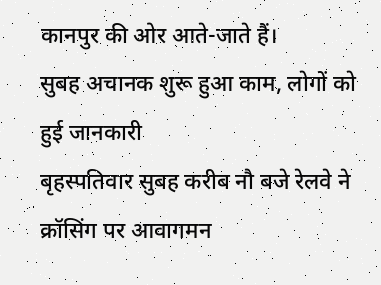कानपुर की ओर आते-जाते हैं।
सुबह अचानक शुरू हुआ काम, लोगों को हुई जानकारी
बृहस्पतिवार सुबह करीब नौ बजे रेलवे ने क्रॉसिंग पर आवागमन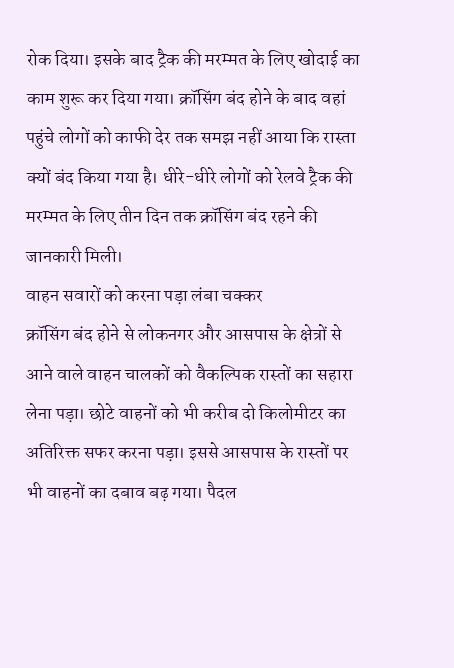रोक दिया। इसके बाद ट्रैक की मरम्मत के लिए खोदाई का काम शुरू कर दिया गया। क्रॉसिंग बंद होने के बाद वहां पहुंचे लोगों को काफी देर तक समझ नहीं आया कि रास्ता क्यों बंद किया गया है। धीरे-धीरे लोगों को रेलवे ट्रैक की मरम्मत के लिए तीन दिन तक क्रॉसिंग बंद रहने की जानकारी मिली।
वाहन सवारों को करना पड़ा लंबा चक्कर
क्रॉसिंग बंद होने से लोकनगर और आसपास के क्षेत्रों से आने वाले वाहन चालकों को वैकल्पिक रास्तों का सहारा लेना पड़ा। छोटे वाहनों को भी करीब दो किलोमीटर का अतिरिक्त सफर करना पड़ा। इससे आसपास के रास्तों पर भी वाहनों का दबाव बढ़ गया। पैदल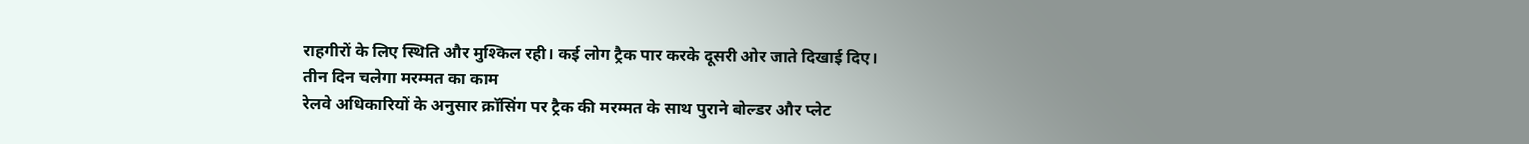राहगीरों के लिए स्थिति और मुश्किल रही। कई लोग ट्रैक पार करके दूसरी ओर जाते दिखाई दिए।
तीन दिन चलेगा मरम्मत का काम
रेलवे अधिकारियों के अनुसार क्रॉसिंग पर ट्रैक की मरम्मत के साथ पुराने बोल्डर और प्लेट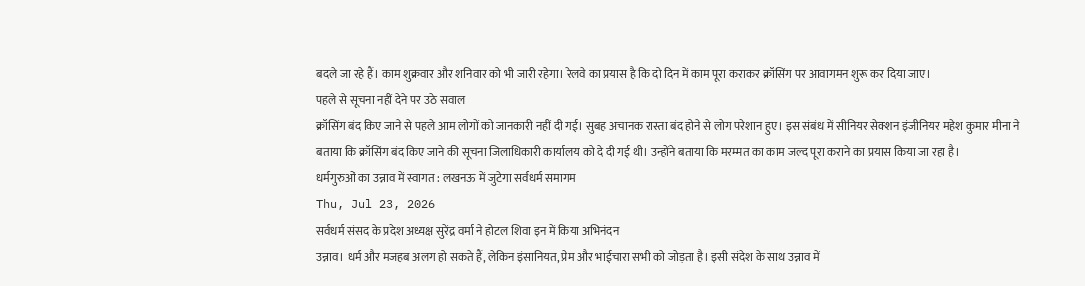बदले जा रहे हैं। काम शुक्रवार और शनिवार को भी जारी रहेगा। रेलवे का प्रयास है कि दो दिन में काम पूरा कराकर क्रॉसिंग पर आवागमन शुरू कर दिया जाए।
पहले से सूचना नहीं देने पर उठे सवाल
क्रॉसिंग बंद किए जाने से पहले आम लोगों को जानकारी नहीं दी गई। सुबह अचानक रास्ता बंद होने से लोग परेशान हुए। इस संबंध में सीनियर सेक्शन इंजीनियर महेश कुमार मीना ने बताया कि क्रॉसिंग बंद किए जाने की सूचना जिलाधिकारी कार्यालय को दे दी गई थी। उन्होंने बताया कि मरम्मत का काम जल्द पूरा कराने का प्रयास किया जा रहा है।
धर्मगुरुओं का उन्नाव में स्वागत : लखनऊ में जुटेगा सर्वधर्म समागम
Thu, Jul 23, 2026
सर्वधर्म संसद के प्रदेश अध्यक्ष सुरेंद्र वर्मा ने होटल शिवा इन में किया अभिनंदन
उन्नाव। धर्म और मजहब अलग हो सकते हैं, लेकिन इंसानियत, प्रेम और भाईचारा सभी को जोड़ता है। इसी संदेश के साथ उन्नाव में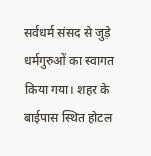सर्वधर्म संसद से जुड़े धर्मगुरुओं का स्वागत किया गया। शहर के बाईपास स्थित होटल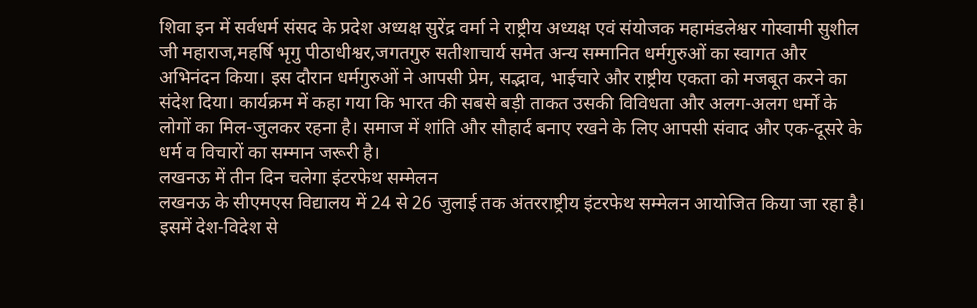शिवा इन में सर्वधर्म संसद के प्रदेश अध्यक्ष सुरेंद्र वर्मा ने राष्ट्रीय अध्यक्ष एवं संयोजक महामंडलेश्वर गोस्वामी सुशील जी महाराज,महर्षि भृगु पीठाधीश्वर,जगतगुरु सतीशाचार्य समेत अन्य सम्मानित धर्मगुरुओं का स्वागत और अभिनंदन किया। इस दौरान धर्मगुरुओं ने आपसी प्रेम, सद्भाव, भाईचारे और राष्ट्रीय एकता को मजबूत करने का संदेश दिया। कार्यक्रम में कहा गया कि भारत की सबसे बड़ी ताकत उसकी विविधता और अलग-अलग धर्मों के लोगों का मिल-जुलकर रहना है। समाज में शांति और सौहार्द बनाए रखने के लिए आपसी संवाद और एक-दूसरे के धर्म व विचारों का सम्मान जरूरी है।
लखनऊ में तीन दिन चलेगा इंटरफेथ सम्मेलन
लखनऊ के सीएमएस विद्यालय में 24 से 26 जुलाई तक अंतरराष्ट्रीय इंटरफेथ सम्मेलन आयोजित किया जा रहा है। इसमें देश-विदेश से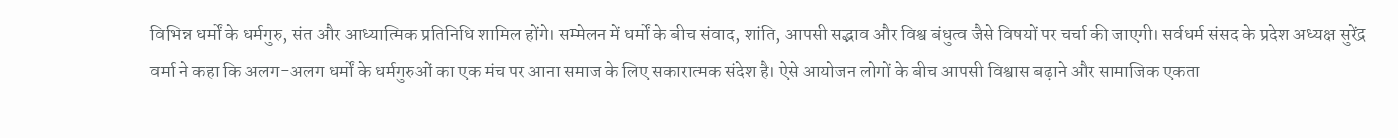विभिन्न धर्मों के धर्मगुरु, संत और आध्यात्मिक प्रतिनिधि शामिल होंगे। सम्मेलन में धर्मों के बीच संवाद, शांति, आपसी सद्भाव और विश्व बंधुत्व जैसे विषयों पर चर्चा की जाएगी। सर्वधर्म संसद के प्रदेश अध्यक्ष सुरेंद्र वर्मा ने कहा कि अलग-अलग धर्मों के धर्मगुरुओं का एक मंच पर आना समाज के लिए सकारात्मक संदेश है। ऐसे आयोजन लोगों के बीच आपसी विश्वास बढ़ाने और सामाजिक एकता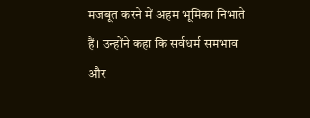मजबूत करने में अहम भूमिका निभाते हैं। उन्होंने कहा कि सर्वधर्म समभाव और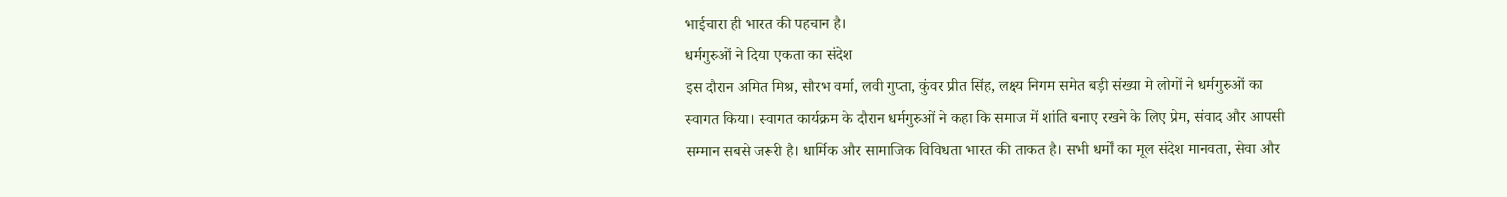भाईचारा ही भारत की पहचान है।
धर्मगुरुओं ने दिया एकता का संदेश
इस दौरान अमित मिश्र, सौरभ वर्मा, लवी गुप्ता, कुंवर प्रीत सिंह, लक्ष्य निगम समेत बड़ी संख्या मे लोगों ने धर्मगुरुओं का स्वागत किया। स्वागत कार्यक्रम के दौरान धर्मगुरुओं ने कहा कि समाज में शांति बनाए रखने के लिए प्रेम, संवाद और आपसी सम्मान सबसे जरूरी है। धार्मिक और सामाजिक विविधता भारत की ताकत है। सभी धर्मों का मूल संदेश मानवता, सेवा और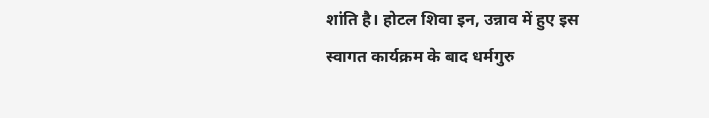शांति है। होटल शिवा इन, उन्नाव में हुए इस स्वागत कार्यक्रम के बाद धर्मगुरु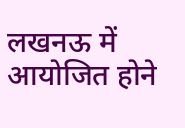लखनऊ में आयोजित होने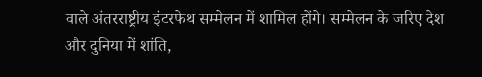वाले अंतरराष्ट्रीय इंटरफेथ सम्मेलन में शामिल होंगे। सम्मेलन के जरिए देश और दुनिया में शांति,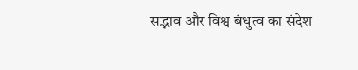सद्भाव और विश्व बंधुत्व का संदेश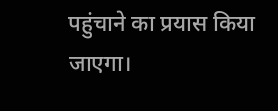पहुंचाने का प्रयास किया जाएगा।